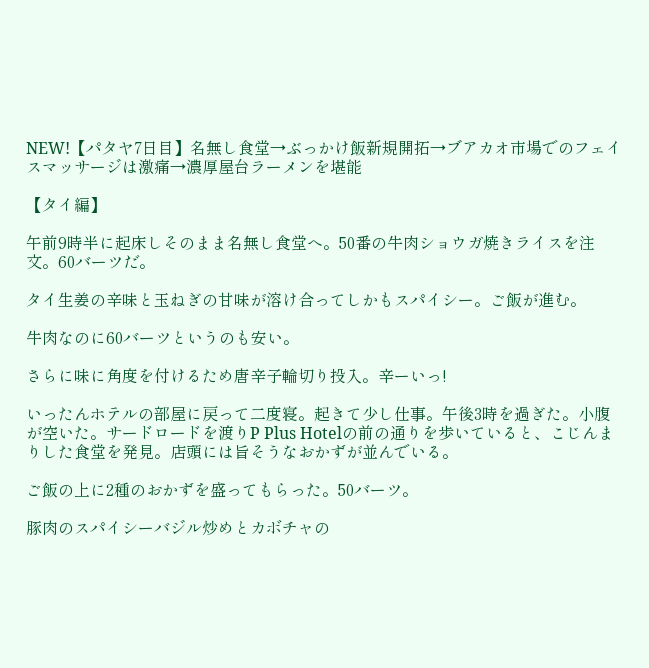NEW!【パタヤ7日目】名無し食堂→ぶっかけ飯新規開拓→ブアカオ市場でのフェイスマッサージは激痛→濃厚屋台ラーメンを堪能

【タイ編】

午前9時半に起床しそのまま名無し食堂へ。50番の牛肉ショウガ焼きライスを注文。60バーツだ。

タイ生姜の辛味と玉ねぎの甘味が溶け合ってしかもスパイシー。ご飯が進む。

牛肉なのに60バーツというのも安い。

さらに味に角度を付けるため唐辛子輪切り投入。辛ーいっ!

いったんホテルの部屋に戻って二度寝。起きて少し仕事。午後3時を過ぎた。小腹が空いた。サードロードを渡りP Plus Hotelの前の通りを歩いていると、こじんまりした食堂を発見。店頭には旨そうなおかずが並んでいる。

ご飯の上に2種のおかずを盛ってもらった。50バーツ。

豚肉のスパイシーバジル炒めとカボチャの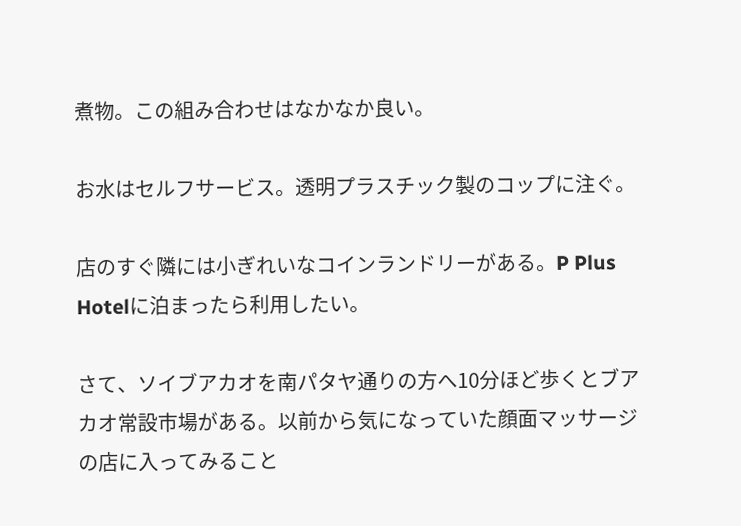煮物。この組み合わせはなかなか良い。

お水はセルフサービス。透明プラスチック製のコップに注ぐ。

店のすぐ隣には小ぎれいなコインランドリーがある。P Plus Hotelに泊まったら利用したい。

さて、ソイブアカオを南パタヤ通りの方へ10分ほど歩くとブアカオ常設市場がある。以前から気になっていた顔面マッサージの店に入ってみること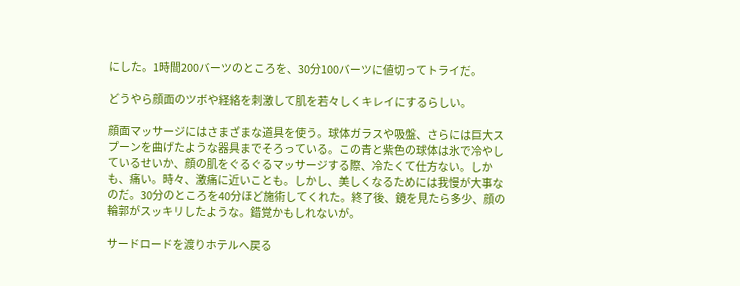にした。1時間200バーツのところを、30分100バーツに値切ってトライだ。

どうやら顔面のツボや経絡を刺激して肌を若々しくキレイにするらしい。

顔面マッサージにはさまざまな道具を使う。球体ガラスや吸盤、さらには巨大スプーンを曲げたような器具までそろっている。この青と紫色の球体は氷で冷やしているせいか、顔の肌をぐるぐるマッサージする際、冷たくて仕方ない。しかも、痛い。時々、激痛に近いことも。しかし、美しくなるためには我慢が大事なのだ。30分のところを40分ほど施術してくれた。終了後、鏡を見たら多少、顔の輪郭がスッキリしたような。錯覚かもしれないが。

サードロードを渡りホテルへ戻る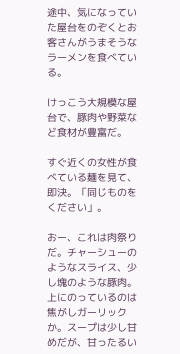途中、気になっていた屋台をのぞくとお客さんがうまそうなラーメンを食べている。

けっこう大規模な屋台で、豚肉や野菜など食材が豊富だ。

すぐ近くの女性が食べている麺を見て、即決。「同じものをください」。

おー、これは肉祭りだ。チャーシューのようなスライス、少し塊のような豚肉。上にのっているのは焦がしガーリックか。スープは少し甘めだが、甘ったるい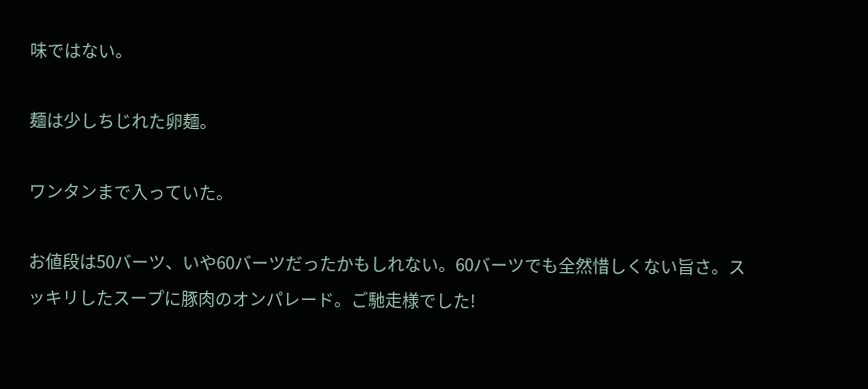味ではない。

麺は少しちじれた卵麺。

ワンタンまで入っていた。

お値段は50バーツ、いや60バーツだったかもしれない。60バーツでも全然惜しくない旨さ。スッキリしたスープに豚肉のオンパレード。ご馳走様でした!